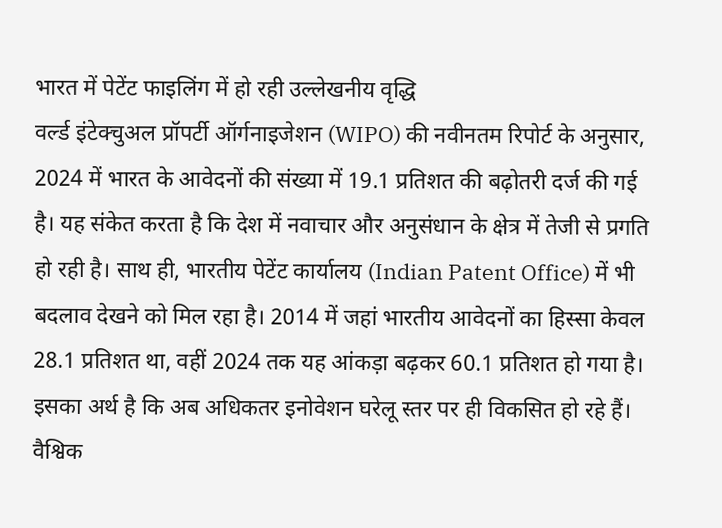भारत में पेटेंट फाइलिंग में हो रही उल्लेखनीय वृद्धि
वर्ल्ड इंटेक्चुअल प्रॉपर्टी ऑर्गनाइजेशन (WIPO) की नवीनतम रिपोर्ट के अनुसार, 2024 में भारत के आवेदनों की संख्या में 19.1 प्रतिशत की बढ़ोतरी दर्ज की गई है। यह संकेत करता है कि देश में नवाचार और अनुसंधान के क्षेत्र में तेजी से प्रगति हो रही है। साथ ही, भारतीय पेटेंट कार्यालय (Indian Patent Office) में भी बदलाव देखने को मिल रहा है। 2014 में जहां भारतीय आवेदनों का हिस्सा केवल 28.1 प्रतिशत था, वहीं 2024 तक यह आंकड़ा बढ़कर 60.1 प्रतिशत हो गया है। इसका अर्थ है कि अब अधिकतर इनोवेशन घरेलू स्तर पर ही विकसित हो रहे हैं।
वैश्विक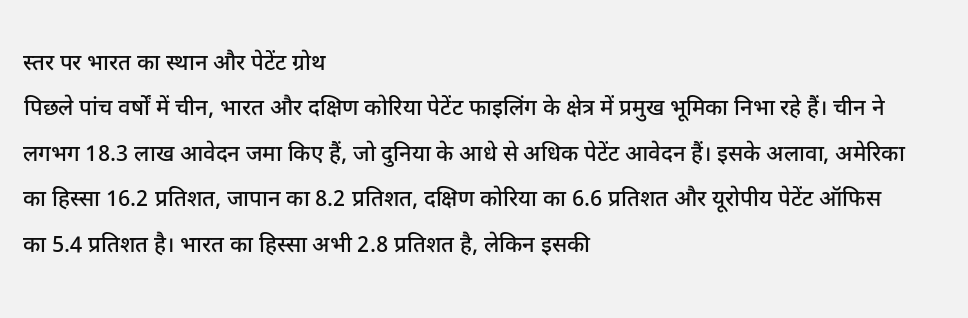स्तर पर भारत का स्थान और पेटेंट ग्रोथ
पिछले पांच वर्षों में चीन, भारत और दक्षिण कोरिया पेटेंट फाइलिंग के क्षेत्र में प्रमुख भूमिका निभा रहे हैं। चीन ने लगभग 18.3 लाख आवेदन जमा किए हैं, जो दुनिया के आधे से अधिक पेटेंट आवेदन हैं। इसके अलावा, अमेरिका का हिस्सा 16.2 प्रतिशत, जापान का 8.2 प्रतिशत, दक्षिण कोरिया का 6.6 प्रतिशत और यूरोपीय पेटेंट ऑफिस का 5.4 प्रतिशत है। भारत का हिस्सा अभी 2.8 प्रतिशत है, लेकिन इसकी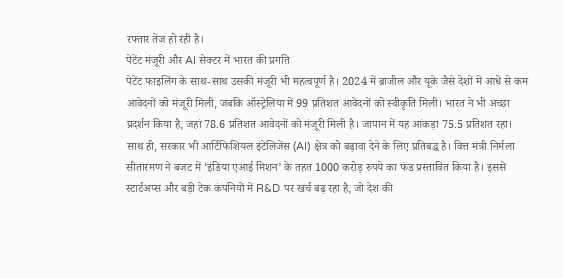रफ्तार तेज हो रही है।
पेटेंट मंजूरी और AI सेक्टर में भारत की प्रगति
पेटेंट फाइलिंग के साथ-साथ उसकी मंजूरी भी महत्वपूर्ण है। 2024 में ब्राजील और यूके जैसे देशों में आधे से कम आवेदनों को मंजूरी मिली, जबकि ऑस्ट्रेलिया में 99 प्रतिशत आवेदनों को स्वीकृति मिली। भारत ने भी अच्छा प्रदर्शन किया है, जहां 78.6 प्रतिशत आवेदनों को मंजूरी मिली है। जापान में यह आंकड़ा 75.5 प्रतिशत रहा। साथ ही, सरकार भी आर्टिफिशियल इंटेलिजेंस (AI) क्षेत्र को बढ़ावा देने के लिए प्रतिबद्ध है। वित्त मंत्री निर्मला सीतारमण ने बजट में ‘इंडिया एआई मिशन’ के तहत 1000 करोड़ रुपये का फंड प्रस्तावित किया है। इससे स्टार्टअप्स और बड़ी टेक कंपनियों में R&D पर खर्च बढ़ रहा है, जो देश की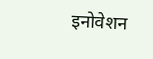इनोवेशन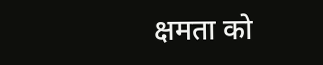क्षमता को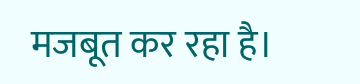मजबूत कर रहा है।